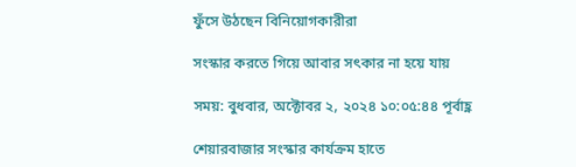ফুঁসে উঠছেন বিনিয়োগকারীরা

সংস্কার করতে গিয়ে আবার সৎকার না হয়ে যায়

সময়: বুধবার, অক্টোবর ২, ২০২৪ ১০:০৫:৪৪ পূর্বাহ্ণ

শেয়ারবাজার সংস্কার কার্যক্রম হাতে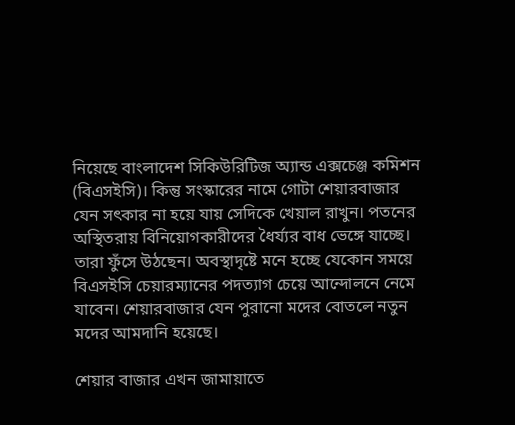নিয়েছে বাংলাদেশ সিকিউরিটিজ অ্যান্ড এক্সচেঞ্জ কমিশন (বিএসইসি)। কিন্তু সংস্কারের নামে গোটা শেয়ারবাজার যেন সৎকার না হয়ে যায় সেদিকে খেয়াল রাখুন। পতনের অস্থিতরায় বিনিয়োগকারীদের ধৈর্য্যর বাধ ভেঙ্গে যাচ্ছে। তারা ফুঁসে উঠছেন। অবস্থাদৃষ্টে মনে হচ্ছে যেকোন সময়ে বিএসইসি চেয়ারম্যানের পদত্যাগ চেয়ে আন্দোলনে নেমে যাবেন। শেয়ারবাজার যেন পুরানো মদের বোতলে নতুন মদের আমদানি হয়েছে।

শেয়ার বাজার এখন জামায়াতে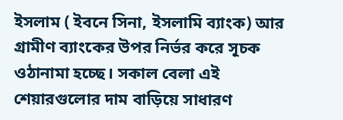ইসলাম ( ইবনে সিনা, ইসলামি ব্যাংক) আর গ্রামীণ ব্যাংকের উপর নির্ভর করে সূচক ওঠানামা হচ্ছে। সকাল বেলা এই শেয়ারগুলোর দাম বাড়িয়ে সাধারণ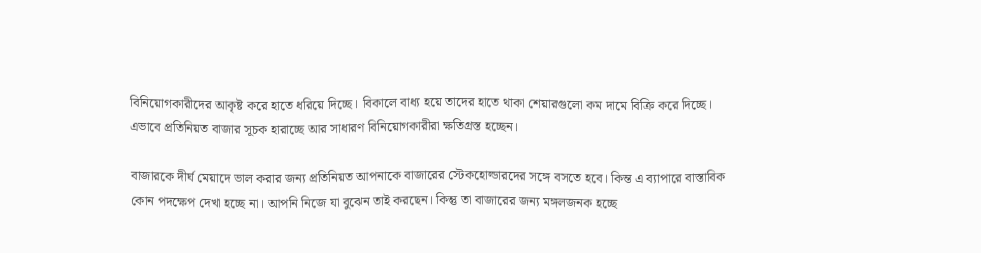বিনিয়োগকারীদের আকৃষ্ট করে হাতে ধরিয়ে দিচ্ছে। বিকালে বাধ্য হয়ে তাদের হাতে থাকা শেয়ারগুলো কম দামে বিক্রি করে দিচ্ছে। এভাবে প্রতিনিয়ত বাজার সূচক হারাচ্ছে আর সাধারণ বিনিয়োগকারীরা ক্ষতিগ্রস্ত হচ্ছেন।

বাজারকে দীর্ঘ মেয়াদে ভাল করার জন্য প্রতিনিয়ত আপনাকে বাজারের স্টেকহোল্ডারদের সঙ্গে বসতে হবে। কিন্ত এ ব্যাপারে বাস্তাবিক কোন পদক্ষেপ দেখা হচ্ছে না। আপনি নিজে যা বুঝেন তাই করছেন। কিন্তু তা বাজারের জন্য মঙ্গলজনক হচ্ছে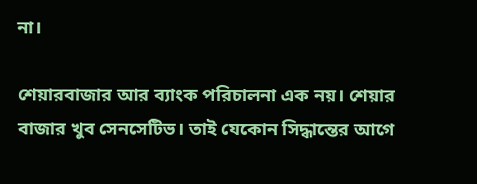না।

শেয়ারবাজার আর ব্যাংক পরিচালনা এক নয়। শেয়ার বাজার খুব সেনসেটিভ। তাই যেকোন সিদ্ধান্তের আগে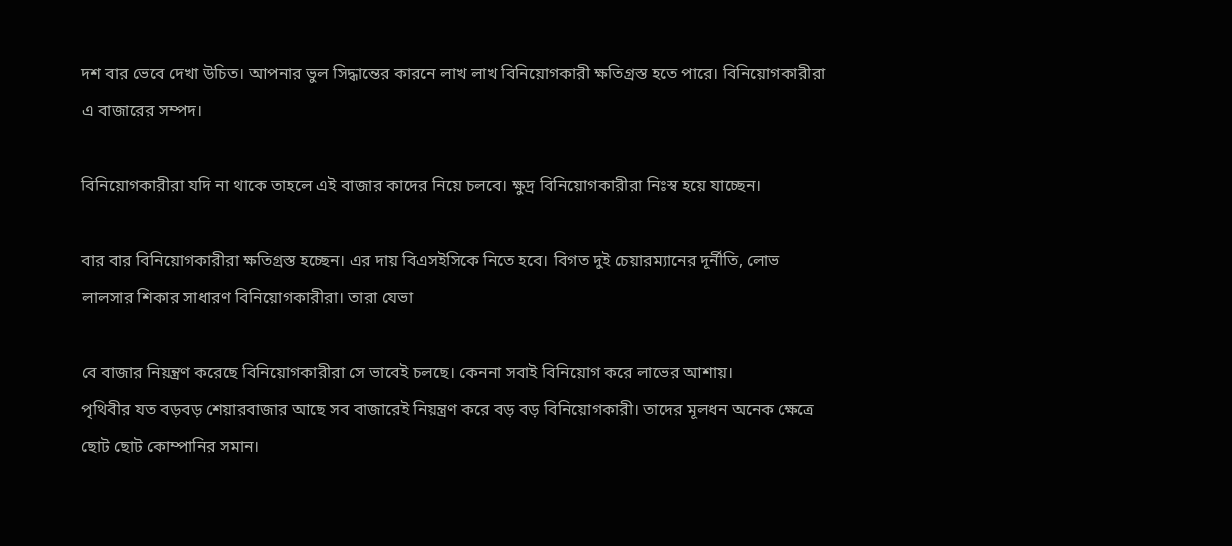দশ বার ভেবে দেখা উচিত। আপনার ভুল সিদ্ধান্তের কারনে লাখ লাখ বিনিয়োগকারী ক্ষতিগ্রস্ত হতে পারে। বিনিয়োগকারীরা এ বাজারের সম্পদ।

বিনিয়োগকারীরা যদি না থাকে তাহলে এই বাজার কাদের নিয়ে চলবে। ক্ষুদ্র বিনিয়োগকারীরা নিঃস্ব হয়ে যাচ্ছেন।

বার বার বিনিয়োগকারীরা ক্ষতিগ্রস্ত হচ্ছেন। এর দায় বিএসইসিকে নিতে হবে। বিগত দুই চেয়ারম্যানের দূর্নীতি, লোভ লালসার শিকার সাধারণ বিনিয়োগকারীরা। তারা যেভা

বে বাজার নিয়ন্ত্রণ করেছে বিনিয়োগকারীরা সে ভাবেই চলছে। কেননা সবাই বিনিয়োগ করে লাভের আশায়।
পৃথিবীর যত বড়বড় শেয়ারবাজার আছে সব বাজারেই নিয়ন্ত্রণ করে বড় বড় বিনিয়োগকারী। তাদের মূলধন অনেক ক্ষেত্রে ছোট ছোট কোম্পানির সমান।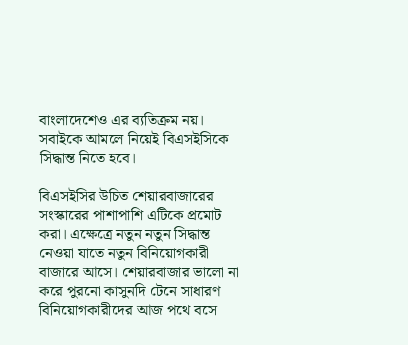বাংলাদেশেও এর ব্যতিক্রম নয়। সবাইকে আমলে নিয়েই বিএসইসিকে সিদ্ধান্ত নিতে হবে।

বিএসইসির উচিত শেয়ারবাজারের সংস্কারের পাশাপাশি এটিকে প্রমোট করা। এক্ষেত্রে নতুন নতুন সিদ্ধান্ত নেওয়া যাতে নতুন বিনিয়োগকারী বাজারে আসে। শেয়ারবাজার ভালো না করে পুরনো কাসুনদি টেনে সাধারণ বিনিয়োগকারীদের আজ পথে বসে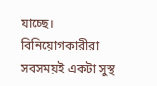যাচ্ছে।
বিনিয়োগকারীরা সবসময়ই একটা সুস্থ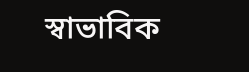স্বাভাবিক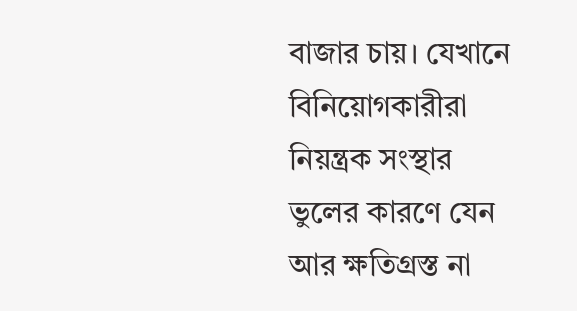বাজার চায়। যেখানে বিনিয়োগকারীরা নিয়ন্ত্রক সংস্থার ভুলের কারণে যেন আর ক্ষতিগ্রস্ত না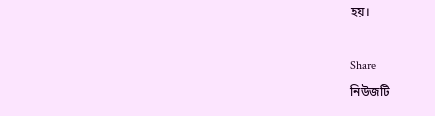হয়।

Share
নিউজটি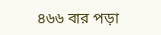৪৬৬ বার পড়া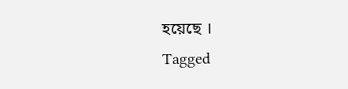হয়েছে ।
Tagged